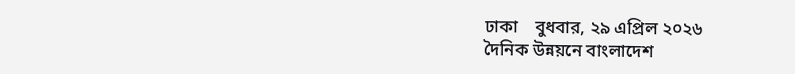ঢাকা    বুধবার, ২৯ এপ্রিল ২০২৬
দৈনিক উন্নয়নে বাংলাদেশ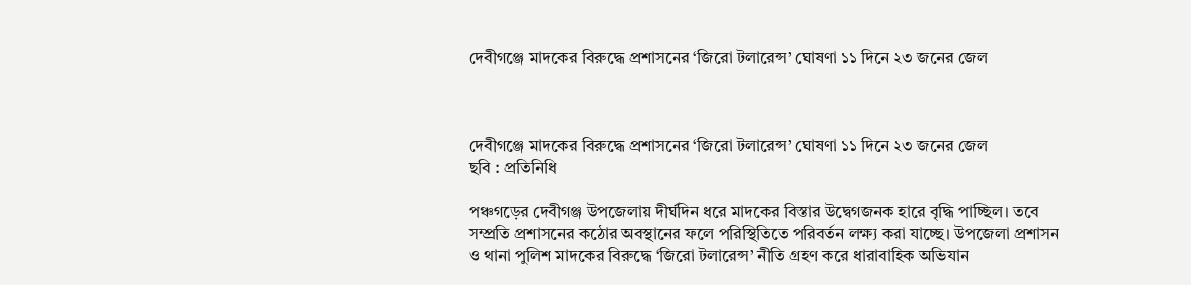দেবীগঞ্জে মাদকের বিরুদ্ধে প্রশাসনের ‘জিরো টলারেন্স’ ঘোষণা ১১ দিনে ২৩ জনের জেল



দেবীগঞ্জে মাদকের বিরুদ্ধে প্রশাসনের ‘জিরো টলারেন্স’ ঘোষণা ১১ দিনে ২৩ জনের জেল
ছবি : প্রতিনিধি

পঞ্চগড়ের দেবীগঞ্জ উপজেলায় দীর্ঘদিন ধরে মাদকের বিস্তার উদ্বেগজনক হারে বৃদ্ধি পাচ্ছিল। তবে সম্প্রতি প্রশাসনের কঠোর অবস্থানের ফলে পরিস্থিতিতে পরিবর্তন লক্ষ্য করা যাচ্ছে। উপজেলা প্রশাসন ও থানা পুলিশ মাদকের বিরুদ্ধে ‘জিরো টলারেন্স’ নীতি গ্রহণ করে ধারাবাহিক অভিযান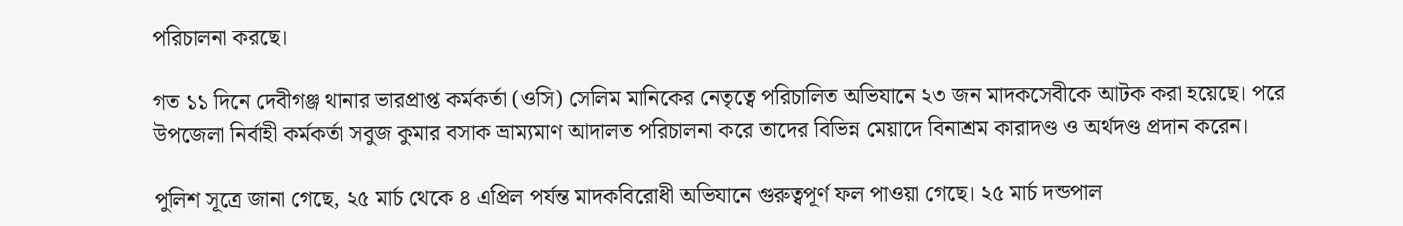পরিচালনা করছে।

গত ১১ দিনে দেবীগঞ্জ থানার ভারপ্রাপ্ত কর্মকর্তা (ওসি) সেলিম মানিকের নেতৃত্বে পরিচালিত অভিযানে ২৩ জন মাদকসেবীকে আটক করা হয়েছে। পরে উপজেলা নির্বাহী কর্মকর্তা সবুজ কুমার বসাক ভ্রাম্যমাণ আদালত পরিচালনা করে তাদের বিভিন্ন মেয়াদে বিনাশ্রম কারাদণ্ড ও অর্থদণ্ড প্রদান করেন।

পুলিশ সূত্রে জানা গেছে, ২৫ মার্চ থেকে ৪ এপ্রিল পর্যন্ত মাদকবিরোধী অভিযানে গুরুত্বপূর্ণ ফল পাওয়া গেছে। ২৫ মার্চ দন্ডপাল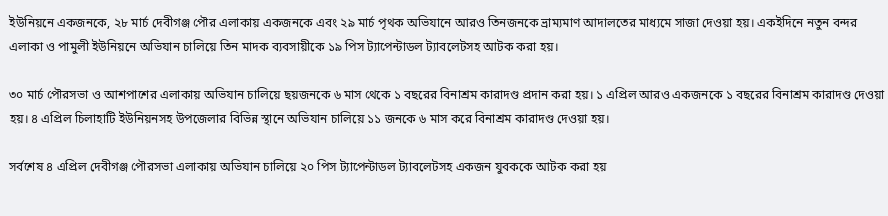ইউনিয়নে একজনকে, ২৮ মার্চ দেবীগঞ্জ পৌর এলাকায় একজনকে এবং ২৯ মার্চ পৃথক অভিযানে আরও তিনজনকে ভ্রাম্যমাণ আদালতের মাধ্যমে সাজা দেওয়া হয়। একইদিনে নতুন বন্দর এলাকা ও পামুলী ইউনিয়নে অভিযান চালিয়ে তিন মাদক ব্যবসায়ীকে ১৯ পিস ট্যাপেন্টাডল ট্যাবলেটসহ আটক করা হয়।

৩০ মার্চ পৌরসভা ও আশপাশের এলাকায় অভিযান চালিয়ে ছয়জনকে ৬ মাস থেকে ১ বছরের বিনাশ্রম কারাদণ্ড প্রদান করা হয়। ১ এপ্রিল আরও একজনকে ১ বছরের বিনাশ্রম কারাদণ্ড দেওয়া হয়। ৪ এপ্রিল চিলাহাটি ইউনিয়নসহ উপজেলার বিভিন্ন স্থানে অভিযান চালিয়ে ১১ জনকে ৬ মাস করে বিনাশ্রম কারাদণ্ড দেওয়া হয়।

সর্বশেষ ৪ এপ্রিল দেবীগঞ্জ পৌরসভা এলাকায় অভিযান চালিয়ে ২০ পিস ট্যাপেন্টাডল ট্যাবলেটসহ একজন যুবককে আটক করা হয়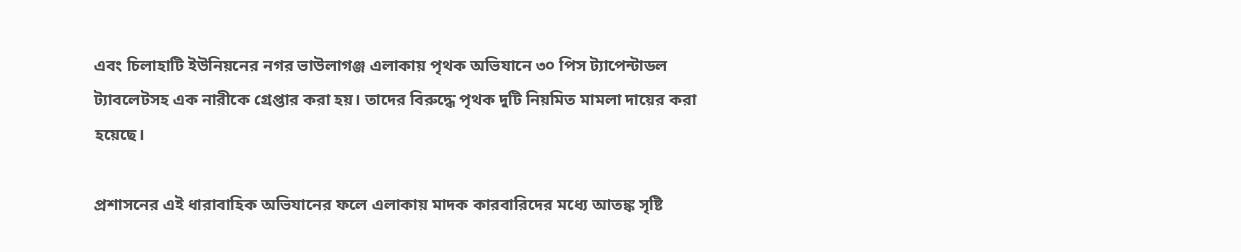এবং চিলাহাটি ইউনিয়নের নগর ভাউলাগঞ্জ এলাকায় পৃথক অভিযানে ৩০ পিস ট্যাপেন্টাডল ট্যাবলেটসহ এক নারীকে গ্রেপ্তার করা হয়। তাদের বিরুদ্ধে পৃথক দুটি নিয়মিত মামলা দায়ের করা হয়েছে।

প্রশাসনের এই ধারাবাহিক অভিযানের ফলে এলাকায় মাদক কারবারিদের মধ্যে আতঙ্ক সৃষ্টি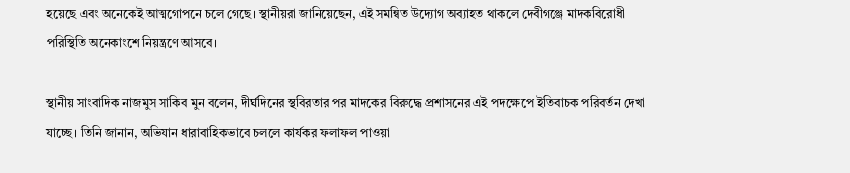হয়েছে এবং অনেকেই আত্মগোপনে চলে গেছে। স্থানীয়রা জানিয়েছেন, এই সমন্বিত উদ্যোগ অব্যাহত থাকলে দেবীগঞ্জে মাদকবিরোধী পরিস্থিতি অনেকাংশে নিয়ন্ত্রণে আসবে।

স্থানীয় সাংবাদিক নাজমুস সাকিব মুন বলেন, দীর্ঘদিনের স্থবিরতার পর মাদকের বিরুদ্ধে প্রশাসনের এই পদক্ষেপে ইতিবাচক পরিবর্তন দেখা যাচ্ছে। তিনি জানান, অভিযান ধারাবাহিকভাবে চললে কার্যকর ফলাফল পাওয়া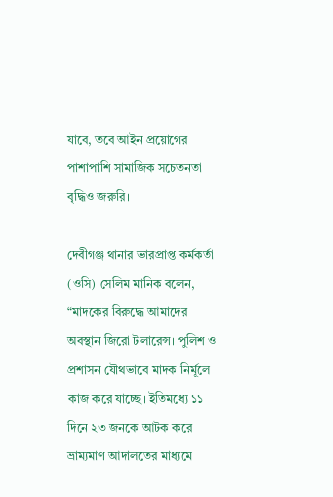যাবে, তবে আইন প্রয়োগের পাশাপাশি সামাজিক সচেতনতা বৃদ্ধিও জরুরি।

দেবীগঞ্জ থানার ভারপ্রাপ্ত কর্মকর্তা (ওসি) সেলিম মানিক বলেন, “মাদকের বিরুদ্ধে আমাদের অবস্থান জিরো টলারেন্স। পুলিশ ও প্রশাসন যৌথভাবে মাদক নির্মূলে কাজ করে যাচ্ছে। ইতিমধ্যে ১১ দিনে ২৩ জনকে আটক করে ভ্রাম্যমাণ আদালতের মাধ্যমে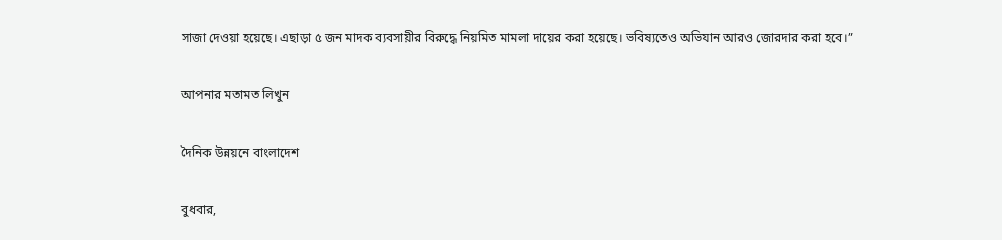সাজা দেওয়া হয়েছে। এছাড়া ৫ জন মাদক ব্যবসায়ীর বিরুদ্ধে নিয়মিত মামলা দায়ের করা হয়েছে। ভবিষ্যতেও অভিযান আরও জোরদার করা হবে।”

আপনার মতামত লিখুন

দৈনিক উন্নয়নে বাংলাদেশ

বুধবার,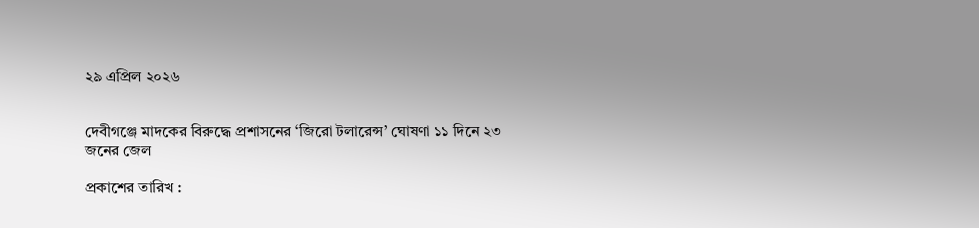২৯ এপ্রিল ২০২৬


দেবীগঞ্জে মাদকের বিরুদ্ধে প্রশাসনের ‘জিরো টলারেন্স’ ঘোষণা ১১ দিনে ২৩ জনের জেল

প্রকাশের তারিখ :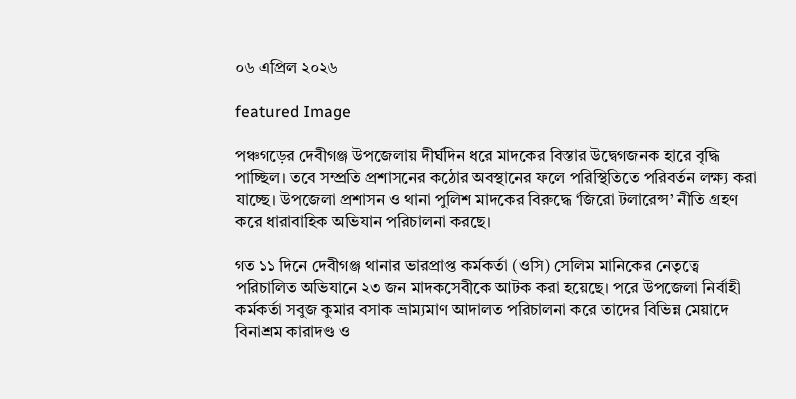০৬ এপ্রিল ২০২৬

featured Image

পঞ্চগড়ের দেবীগঞ্জ উপজেলায় দীর্ঘদিন ধরে মাদকের বিস্তার উদ্বেগজনক হারে বৃদ্ধি পাচ্ছিল। তবে সম্প্রতি প্রশাসনের কঠোর অবস্থানের ফলে পরিস্থিতিতে পরিবর্তন লক্ষ্য করা যাচ্ছে। উপজেলা প্রশাসন ও থানা পুলিশ মাদকের বিরুদ্ধে ‘জিরো টলারেন্স’ নীতি গ্রহণ করে ধারাবাহিক অভিযান পরিচালনা করছে।

গত ১১ দিনে দেবীগঞ্জ থানার ভারপ্রাপ্ত কর্মকর্তা (ওসি) সেলিম মানিকের নেতৃত্বে পরিচালিত অভিযানে ২৩ জন মাদকসেবীকে আটক করা হয়েছে। পরে উপজেলা নির্বাহী কর্মকর্তা সবুজ কুমার বসাক ভ্রাম্যমাণ আদালত পরিচালনা করে তাদের বিভিন্ন মেয়াদে বিনাশ্রম কারাদণ্ড ও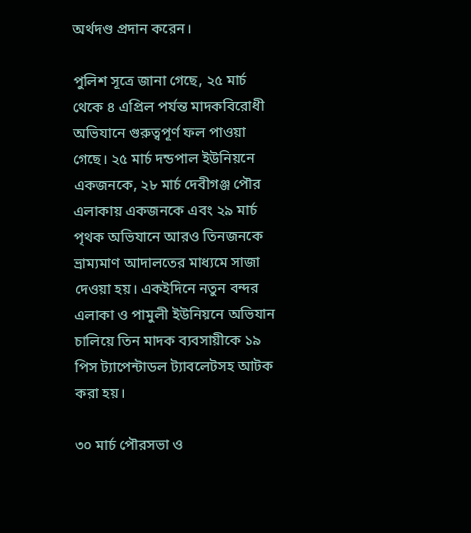অর্থদণ্ড প্রদান করেন।

পুলিশ সূত্রে জানা গেছে, ২৫ মার্চ থেকে ৪ এপ্রিল পর্যন্ত মাদকবিরোধী অভিযানে গুরুত্বপূর্ণ ফল পাওয়া গেছে। ২৫ মার্চ দন্ডপাল ইউনিয়নে একজনকে, ২৮ মার্চ দেবীগঞ্জ পৌর এলাকায় একজনকে এবং ২৯ মার্চ পৃথক অভিযানে আরও তিনজনকে ভ্রাম্যমাণ আদালতের মাধ্যমে সাজা দেওয়া হয়। একইদিনে নতুন বন্দর এলাকা ও পামুলী ইউনিয়নে অভিযান চালিয়ে তিন মাদক ব্যবসায়ীকে ১৯ পিস ট্যাপেন্টাডল ট্যাবলেটসহ আটক করা হয়।

৩০ মার্চ পৌরসভা ও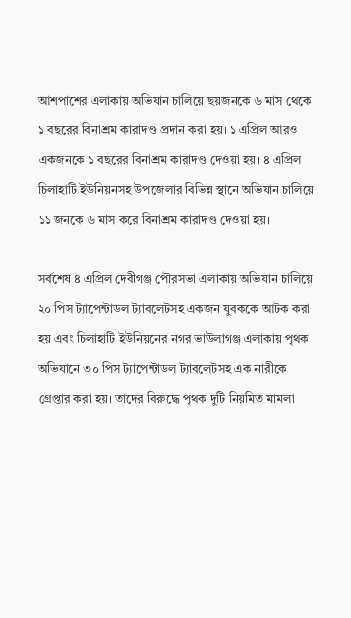আশপাশের এলাকায় অভিযান চালিয়ে ছয়জনকে ৬ মাস থেকে ১ বছরের বিনাশ্রম কারাদণ্ড প্রদান করা হয়। ১ এপ্রিল আরও একজনকে ১ বছরের বিনাশ্রম কারাদণ্ড দেওয়া হয়। ৪ এপ্রিল চিলাহাটি ইউনিয়নসহ উপজেলার বিভিন্ন স্থানে অভিযান চালিয়ে ১১ জনকে ৬ মাস করে বিনাশ্রম কারাদণ্ড দেওয়া হয়।

সর্বশেষ ৪ এপ্রিল দেবীগঞ্জ পৌরসভা এলাকায় অভিযান চালিয়ে ২০ পিস ট্যাপেন্টাডল ট্যাবলেটসহ একজন যুবককে আটক করা হয় এবং চিলাহাটি ইউনিয়নের নগর ভাউলাগঞ্জ এলাকায় পৃথক অভিযানে ৩০ পিস ট্যাপেন্টাডল ট্যাবলেটসহ এক নারীকে গ্রেপ্তার করা হয়। তাদের বিরুদ্ধে পৃথক দুটি নিয়মিত মামলা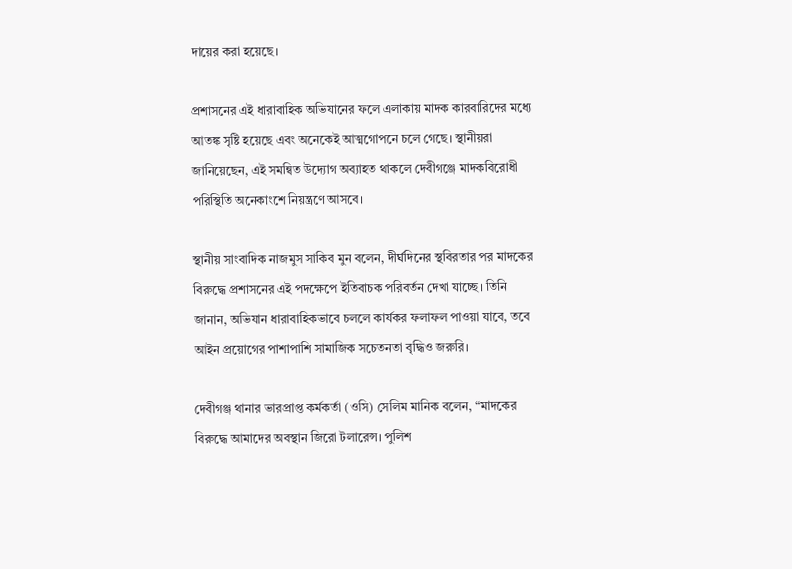দায়ের করা হয়েছে।

প্রশাসনের এই ধারাবাহিক অভিযানের ফলে এলাকায় মাদক কারবারিদের মধ্যে আতঙ্ক সৃষ্টি হয়েছে এবং অনেকেই আত্মগোপনে চলে গেছে। স্থানীয়রা জানিয়েছেন, এই সমন্বিত উদ্যোগ অব্যাহত থাকলে দেবীগঞ্জে মাদকবিরোধী পরিস্থিতি অনেকাংশে নিয়ন্ত্রণে আসবে।

স্থানীয় সাংবাদিক নাজমুস সাকিব মুন বলেন, দীর্ঘদিনের স্থবিরতার পর মাদকের বিরুদ্ধে প্রশাসনের এই পদক্ষেপে ইতিবাচক পরিবর্তন দেখা যাচ্ছে। তিনি জানান, অভিযান ধারাবাহিকভাবে চললে কার্যকর ফলাফল পাওয়া যাবে, তবে আইন প্রয়োগের পাশাপাশি সামাজিক সচেতনতা বৃদ্ধিও জরুরি।

দেবীগঞ্জ থানার ভারপ্রাপ্ত কর্মকর্তা (ওসি) সেলিম মানিক বলেন, “মাদকের বিরুদ্ধে আমাদের অবস্থান জিরো টলারেন্স। পুলিশ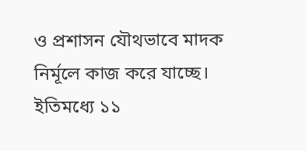ও প্রশাসন যৌথভাবে মাদক নির্মূলে কাজ করে যাচ্ছে। ইতিমধ্যে ১১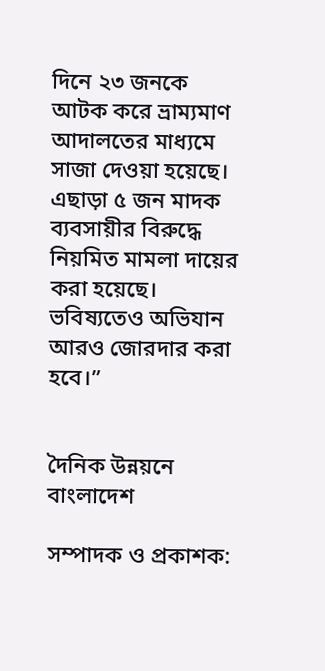দিনে ২৩ জনকে আটক করে ভ্রাম্যমাণ আদালতের মাধ্যমে সাজা দেওয়া হয়েছে। এছাড়া ৫ জন মাদক ব্যবসায়ীর বিরুদ্ধে নিয়মিত মামলা দায়ের করা হয়েছে। ভবিষ্যতেও অভিযান আরও জোরদার করা হবে।”


দৈনিক উন্নয়নে বাংলাদেশ

সম্পাদক ও প্রকাশক: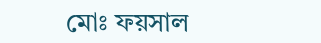মোঃ ফয়সাল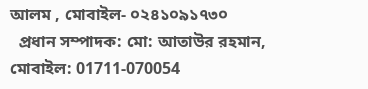আলম , মোবাইল- ০২৪১০৯১৭৩০
  প্রধান সম্পাদক: মো: আতাউর রহমান, মোবাইল: 01711-070054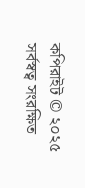কপিরাইট © ২০২৫ সর্বস্বত্ব সংরক্ষিত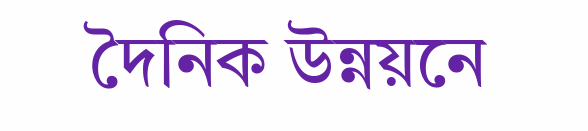দৈনিক উন্নয়নে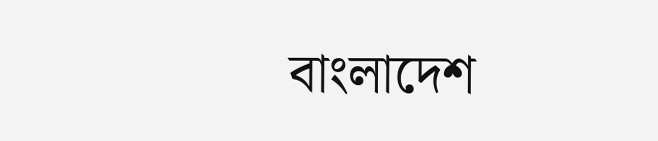বাংলাদেশ